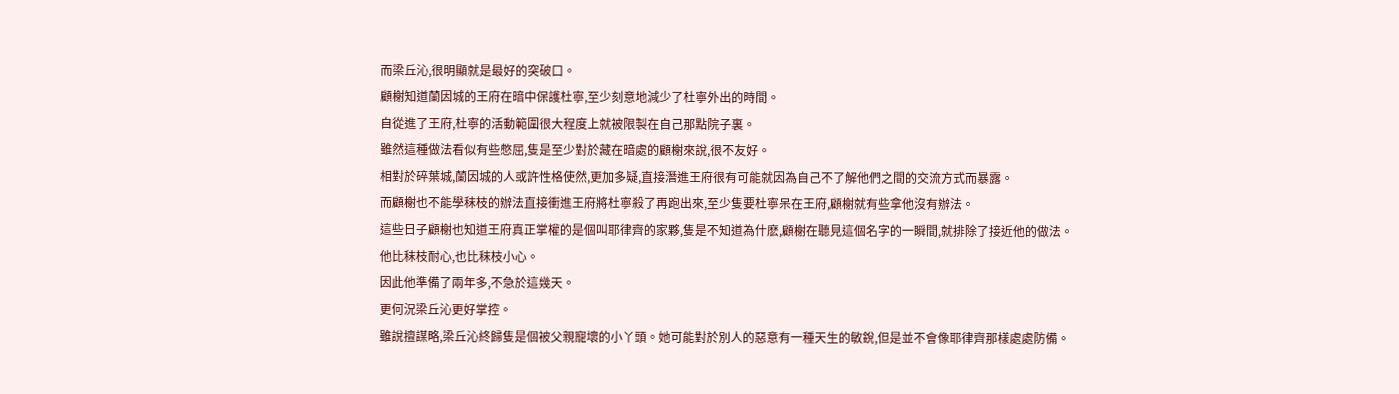而梁丘沁,很明顯就是最好的突破口。
顧榭知道蘭因城的王府在暗中保護杜寧,至少刻意地減少了杜寧外出的時間。
自從進了王府,杜寧的活動範圍很大程度上就被限製在自己那點院子裏。
雖然這種做法看似有些憋屈,隻是至少對於藏在暗處的顧榭來說,很不友好。
相對於碎葉城,蘭因城的人或許性格使然,更加多疑,直接潛進王府很有可能就因為自己不了解他們之間的交流方式而暴露。
而顧榭也不能學秣枝的辦法直接衝進王府將杜寧殺了再跑出來,至少隻要杜寧呆在王府,顧榭就有些拿他沒有辦法。
這些日子顧榭也知道王府真正掌權的是個叫耶律齊的家夥,隻是不知道為什麽,顧榭在聽見這個名字的一瞬間,就排除了接近他的做法。
他比秣枝耐心,也比秣枝小心。
因此他準備了兩年多,不急於這幾天。
更何況梁丘沁更好掌控。
雖說擅謀略,梁丘沁終歸隻是個被父親寵壞的小丫頭。她可能對於別人的惡意有一種天生的敏銳,但是並不會像耶律齊那樣處處防備。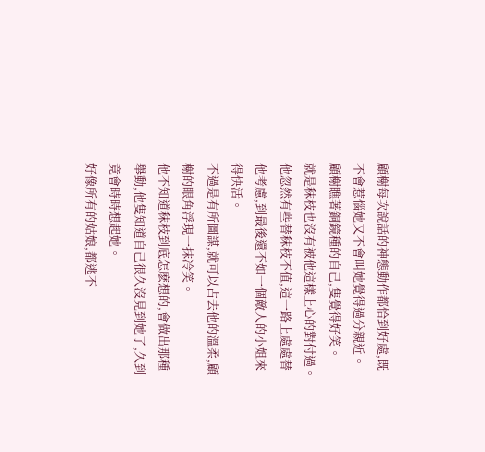顧榭每次說話的神態動作都恰到好處,既不會惹惱她又不會叫她覺得過分親近。
顧榭瞧著銅鏡種的自己,隻覺得好笑。
就是秣枝也沒有被他這樣上心的對付過。
他忽然有些替秣枝不值,這一路上處處替他考慮,到最後還不如一個敵人的小姐來得快活。
不過是有所圖謀,就可以占去他的溫柔,顧榭的眼角浮現一抹冷笑。
他不知道秣枝到底怎麽想的,會做出那種舉動,他隻知道自己很久沒見到她了,久到竟會時時想起她。
好像所有的姑娘,都逃不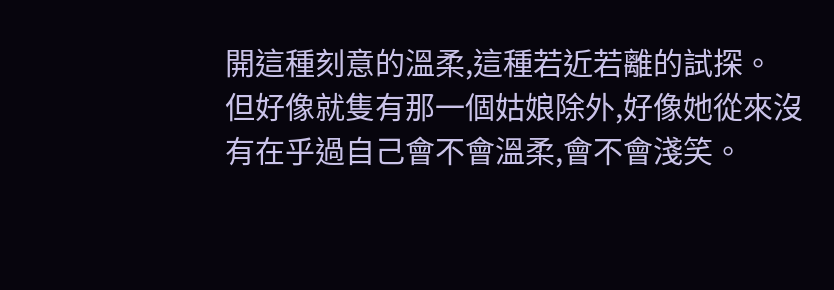開這種刻意的溫柔,這種若近若離的試探。
但好像就隻有那一個姑娘除外,好像她從來沒有在乎過自己會不會溫柔,會不會淺笑。